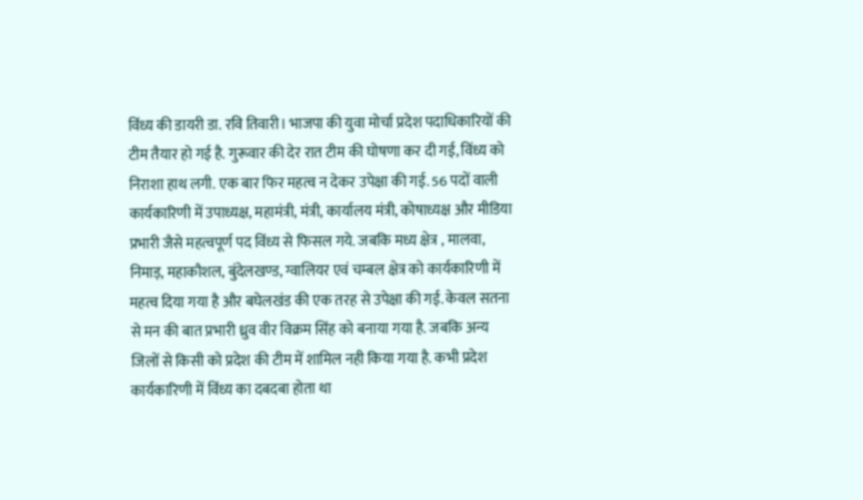विंध्य की डायरी डा. रवि तिवारी। भाजपा की युवा मोर्चा प्रदेश पदाधिकारियों की टीम तैयार हो गई है. गुरूवार की देर रात टीम की घोषणा कर दी गई, विंध्य को निराशा हाथ लगी. एक बार फिर महत्व न देकर उपेक्षा की गई. 56 पदों वाली कार्यकारिणी में उपाध्यक्ष, महामंत्री, मंत्री, कार्यालय मंत्री, कोषाध्यक्ष और मीडिया प्रभारी जैसे महत्वपूर्ण पद विंध्य से फिसल गये. जबकि मध्य क्षेत्र , मालवा, निमाड़, महाकौशल, बुंदेलखण्ड, ग्वालियर एवं चम्बल क्षेत्र को कार्यकारिणी में महत्व दिया गया है और बघेलखंड की एक तरह से उपेक्षा की गई. केवल सतना से मन की बात प्रभारी ध्रुव वीर विक्रम सिंह को बनाया गया है. जबकि अन्य जिलों से किसी को प्रदेश की टीम में शामिल नही किया गया है. कभी प्रदेश कार्यकारिणी में विंध्य का दबदबा होता था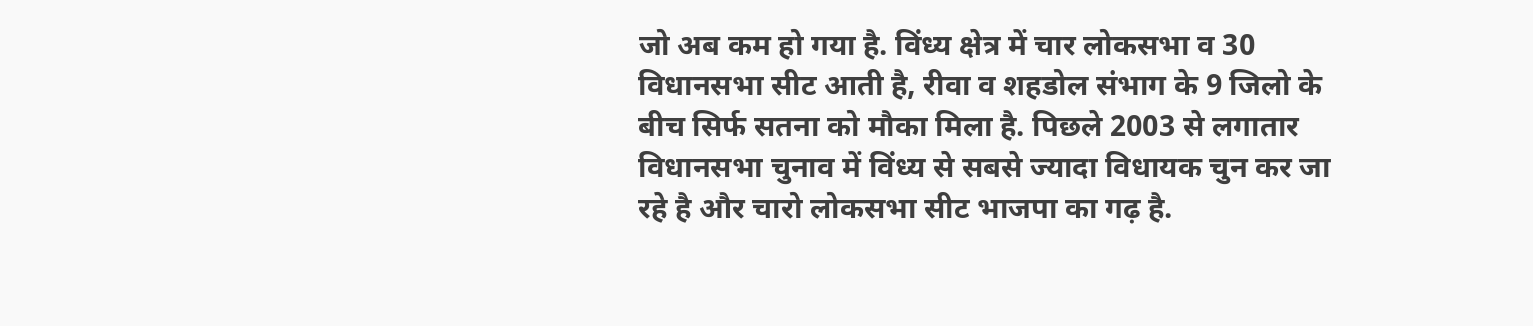जो अब कम हो गया है. विंध्य क्षेत्र में चार लोकसभा व 30 विधानसभा सीट आती है, रीवा व शहडोल संभाग के 9 जिलो के बीच सिर्फ सतना को मौका मिला है. पिछले 2003 से लगातार विधानसभा चुनाव में विंध्य से सबसे ज्यादा विधायक चुन कर जा रहे है और चारो लोकसभा सीट भाजपा का गढ़ है.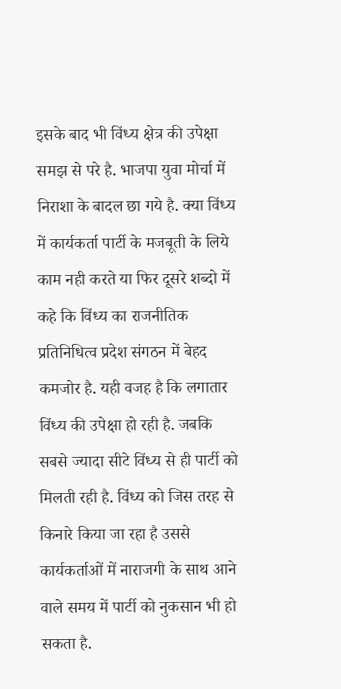इसके बाद भी विंध्य क्षेत्र की उपेक्षा समझ से परे है. भाजपा युवा मोर्चा में निराशा के बादल छा गये है. क्या विंध्य में कार्यकर्ता पार्टी के मजबूती के लिये काम नही करते या फिर दूसरे शब्दो में कहे कि विंध्य का राजनीतिक प्रतिनिधित्व प्रदेश संगठन में बेहद कमजोर है. यही वजह है कि लगातार विंध्य की उपेक्षा हो रही है. जबकि सबसे ज्यादा सीटे विंध्य से ही पार्टी को मिलती रही है. विंध्य को जिस तरह से किनारे किया जा रहा है उससे कार्यकर्ताओं में नाराजगी के साथ आने वाले समय में पार्टी को नुकसान भी हो सकता है.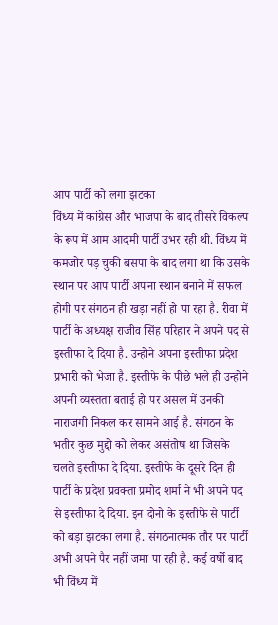आप पार्टी को लगा झटका
विंध्य में कांग्रेस और भाजपा के बाद तीसरे विकल्प के रूप में आम आदमी पार्टी उभर रही थी. विंध्य में कमजोर पड़ चुकी बसपा के बाद लगा था कि उसके स्थान पर आप पार्टी अपना स्थान बनाने में सफल होगी पर संगठन ही खड़ा नहीं हो पा रहा है. रीवा में पार्टी के अध्यक्ष राजीव सिंह परिहार ने अपने पद से इस्तीफा दे दिया है. उन्होने अपना इस्तीफा प्रदेश प्रभारी को भेजा है. इस्तीफे के पीछे भले ही उन्होने अपनी व्यस्तता बताई हो पर असल में उनकी नाराजगी निकल कर सामने आई है. संगठन के भतीर कुछ मुद्दो को लेकर असंतोष था जिसके चलते इस्तीफा दे दिया. इस्तीफे के दूसरे दिन ही पार्टी के प्रदेश प्रवक्ता प्रमोद शर्मा ने भी अपने पद से इस्तीफा दे दिया. इन दोनो के इस्तीफे से पार्टी को बड़ा झटका लगा है. संगठनात्मक तौर पर पार्टी अभी अपने पैर नहीं जमा पा रही है. कई वर्षो बाद भी विंध्य में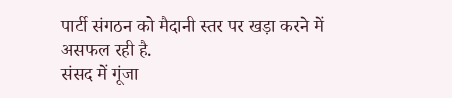पार्टी संगठन को मैदानी स्तर पर खड़ा करने में असफल रही है.
संसद में गूंजा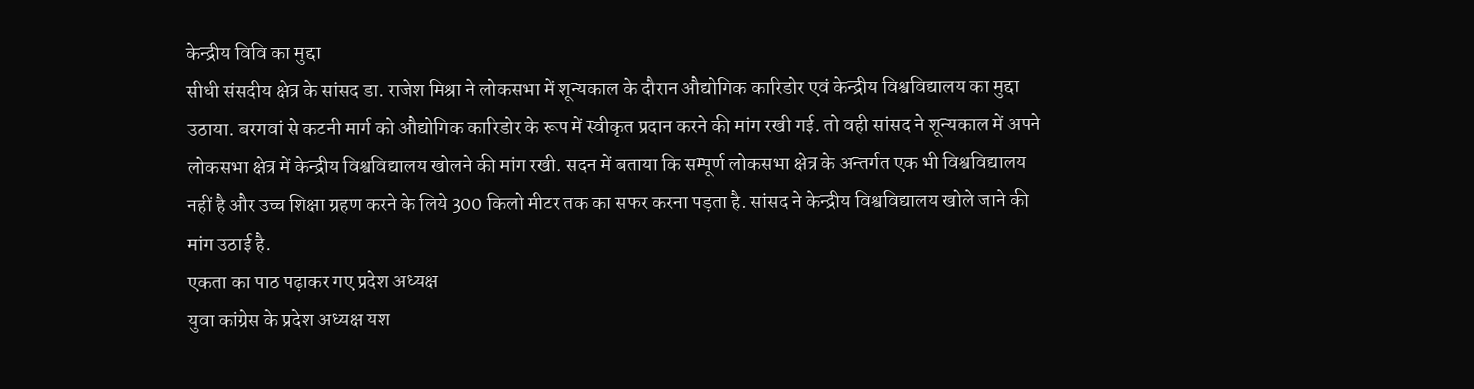केन्द्रीय विवि का मुद्दा
सीधी संसदीय क्षेत्र के सांसद डा. राजेश मिश्रा ने लोकसभा में शून्यकाल के दौरान औद्योगिक कारिडोर एवं केन्द्रीय विश्वविद्यालय का मुद्दा उठाया. बरगवां से कटनी मार्ग को औद्योगिक कारिडोर के रूप में स्वीकृत प्रदान करने की मांग रखी गई. तो वही सांसद ने शून्यकाल में अपने लोकसभा क्षेत्र में केन्द्रीय विश्वविद्यालय खोलने की मांग रखी. सदन में बताया कि सम्पूर्ण लोकसभा क्षेत्र के अन्तर्गत एक भी विश्वविद्यालय नहीं है और उच्च शिक्षा ग्रहण करने के लिये 300 किलो मीटर तक का सफर करना पड़ता है. सांसद ने केन्द्रीय विश्वविद्यालय खोले जाने की मांग उठाई है.
एकता का पाठ पढ़ाकर गए प्रदेश अध्यक्ष
युवा कांग्रेस के प्रदेश अध्यक्ष यश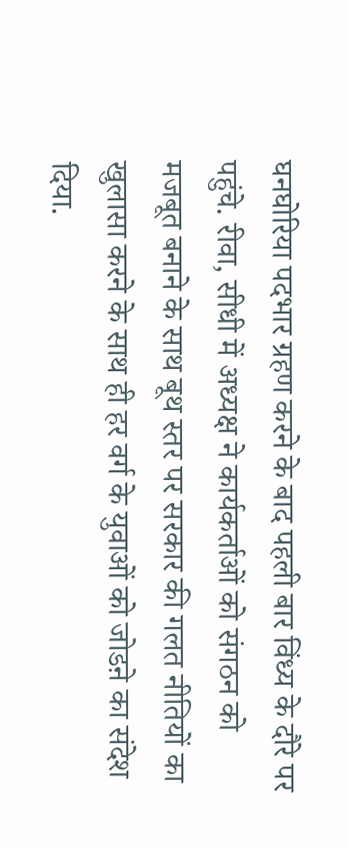घनघोरिया पदभार ग्रहण करने के बाद पहली बार विंध्य के दौरे पर पहुंचे. रीवा, सीधी में अध्यक्ष ने कार्यकर्ताओं को संगठन को मजबूत बनाने के साथ बूथ स्तर पर सरकार की गलत नीतियों का खुलासा करने के साथ ही हर वर्ग के युवाओं को जोडऩे का संदेश दिया.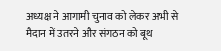अध्यक्ष ने आगामी चुनाव को लेकर अभी से मैदान में उतरने और संगठन को बूथ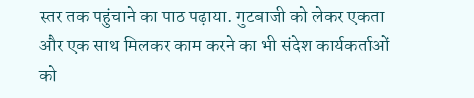स्तर तक पहुंचाने का पाठ पढ़ाया. गुटबाजी को लेकर एकता और एक साथ मिलकर काम करने का भी संदेश कार्यकर्ताओं को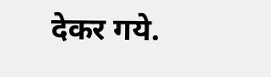देकर गये.